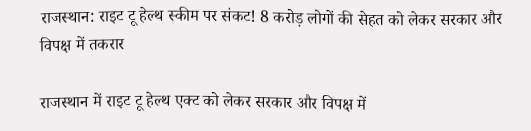राजस्थान: राइट टू हेल्थ स्कीम पर संकट! 8 करोड़ लोगों की सेहत को लेकर सरकार और विपक्ष में तकरार

राजस्थान में राइट टू हेल्थ एक्ट को लेकर सरकार और विपक्ष में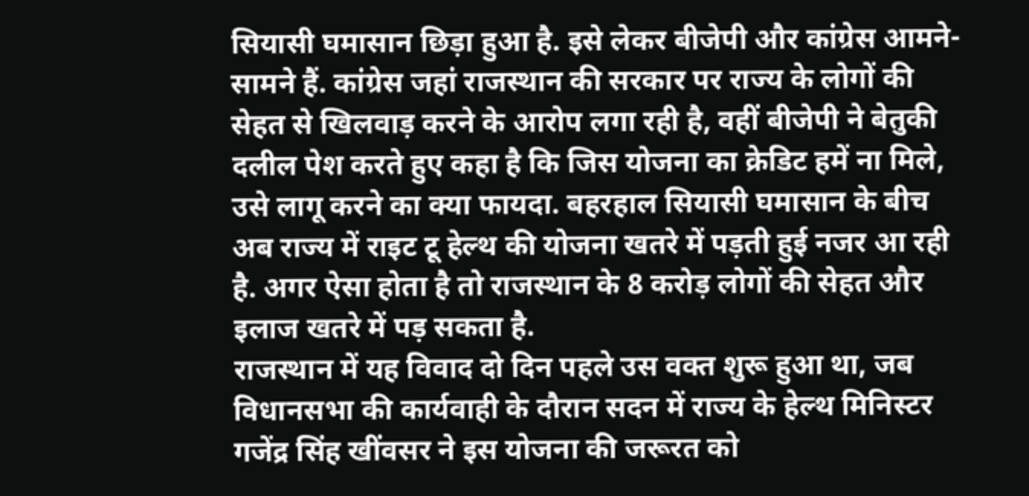सियासी घमासान छिड़ा हुआ है. इसे लेकर बीजेपी और कांग्रेस आमने- सामने हैं. कांग्रेस जहां राजस्थान की सरकार पर राज्य के लोगों की सेहत से खिलवाड़ करने के आरोप लगा रही है, वहीं बीजेपी ने बेतुकी दलील पेश करते हुए कहा है कि जिस योजना का क्रेडिट हमें ना मिले, उसे लागू करने का क्या फायदा. बहरहाल सियासी घमासान के बीच अब राज्य में राइट टू हेल्थ की योजना खतरे में पड़ती हुई नजर आ रही है. अगर ऐसा होता है तो राजस्थान के 8 करोड़ लोगों की सेहत और इलाज खतरे में पड़ सकता है.
राजस्थान में यह विवाद दो दिन पहले उस वक्त शुरू हुआ था, जब विधानसभा की कार्यवाही के दौरान सदन में राज्य के हेल्थ मिनिस्टर गजेंद्र सिंह खींवसर ने इस योजना की जरूरत को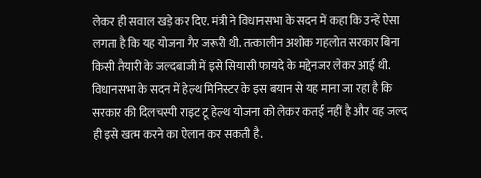लेकर ही सवाल खड़े कर दिए. मंत्री ने विधानसभा के सदन में कहा कि उन्हें ऐसा लगता है कि यह योजना गैर जरूरी थी. तत्कालीन अशोक गहलोत सरकार बिना किसी तैयारी के जल्दबाजी में इसे सियासी फायदे के मद्देनजर लेकर आई थी. विधानसभा के सदन में हेल्थ मिनिस्टर के इस बयान से यह माना जा रहा है कि सरकार की दिलचस्पी राइट टू हेल्थ योजना को लेकर कतई नहीं है और वह जल्द ही इसे खत्म करने का ऐलान कर सकती है.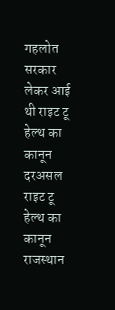गहलोत सरकार लेकर आई थी राइट टू हेल्थ का कानून
दरअसल राइट टू हेल्थ का कानून राजस्थान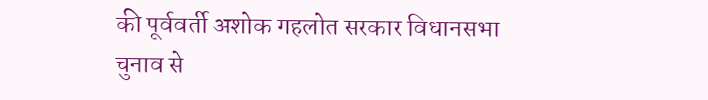की पूर्ववर्ती अशोक गहलोत सरकार विधानसभा चुनाव से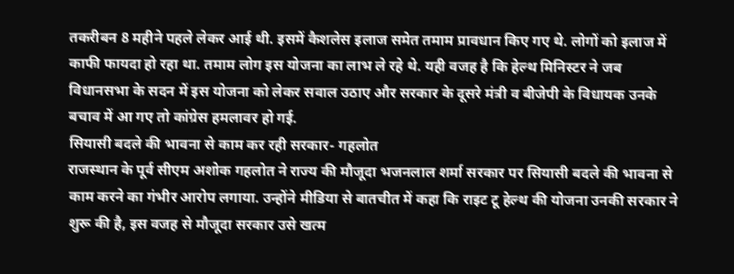तकरीबन 8 महीने पहले लेकर आई थी. इसमें कैशलेस इलाज समेत तमाम प्रावधान किए गए थे. लोगों को इलाज में काफी फायदा हो रहा था. तमाम लोग इस योजना का लाभ ले रहे थे. यही वजह है कि हेल्थ मिनिस्टर ने जब विधानसभा के सदन में इस योजना को लेकर सवाल उठाए और सरकार के दूसरे मंत्री व बीजेपी के विधायक उनके बचाव में आ गए तो कांग्रेस हमलावर हो गई.
सियासी बदले की भावना से काम कर रही सरकार- गहलोत
राजस्थान के पूर्व सीएम अशोक गहलोत ने राज्य की मौजूदा भजनलाल शर्मा सरकार पर सियासी बदले की भावना से काम करने का गंभीर आरोप लगाया. उन्होंने मीडिया से बातचीत में कहा कि राइट टू हेल्थ की योजना उनकी सरकार ने शुरू की है, इस वजह से मौजूदा सरकार उसे खत्म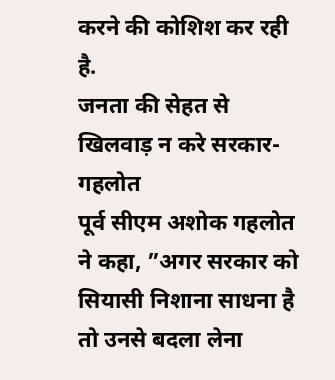करने की कोशिश कर रही है.
जनता की सेहत से खिलवाड़ न करे सरकार- गहलोत
पूर्व सीएम अशोक गहलोत ने कहा, ”अगर सरकार को सियासी निशाना साधना है तो उनसे बदला लेना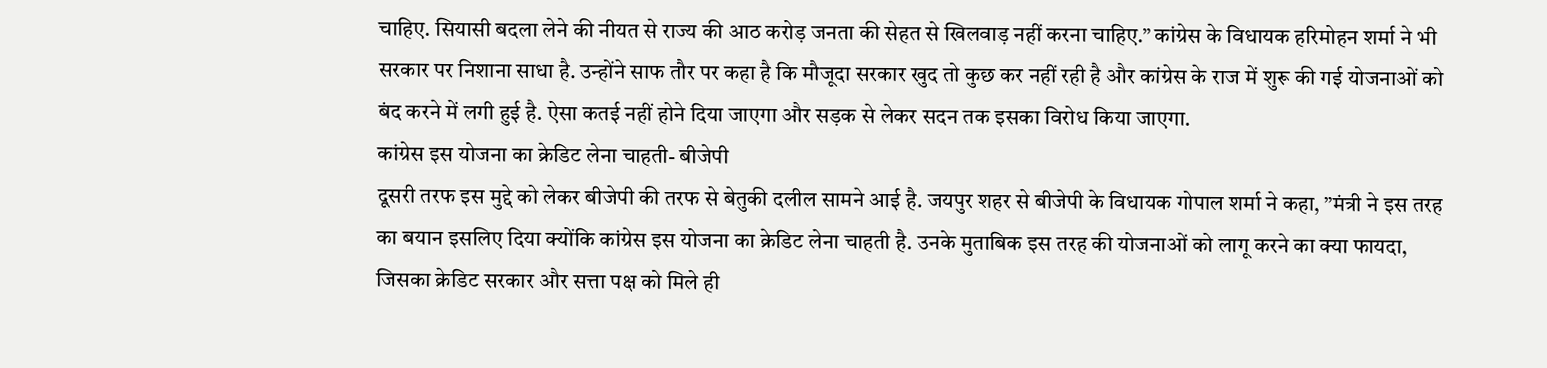चाहिए. सियासी बदला लेने की नीयत से राज्य की आठ करोड़ जनता की सेहत से खिलवाड़ नहीं करना चाहिए.” कांग्रेस के विधायक हरिमोहन शर्मा ने भी सरकार पर निशाना साधा है. उन्होंने साफ तौर पर कहा है कि मौजूदा सरकार खुद तो कुछ कर नहीं रही है और कांग्रेस के राज में शुरू की गई योजनाओं को बंद करने में लगी हुई है. ऐसा कतई नहीं होने दिया जाएगा और सड़क से लेकर सदन तक इसका विरोध किया जाएगा.
कांग्रेस इस योजना का क्रेडिट लेना चाहती- बीजेपी
दूसरी तरफ इस मुद्दे को लेकर बीजेपी की तरफ से बेतुकी दलील सामने आई है. जयपुर शहर से बीजेपी के विधायक गोपाल शर्मा ने कहा, ”मंत्री ने इस तरह का बयान इसलिए दिया क्योंकि कांग्रेस इस योजना का क्रेडिट लेना चाहती है. उनके मुताबिक इस तरह की योजनाओं को लागू करने का क्या फायदा, जिसका क्रेडिट सरकार और सत्ता पक्ष को मिले ही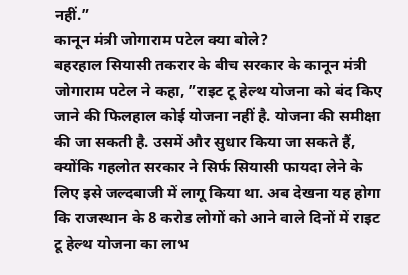नहीं.”
कानून मंत्री जोगाराम पटेल क्या बोले?
बहरहाल सियासी तकरार के बीच सरकार के कानून मंत्री जोगाराम पटेल ने कहा, ”राइट टू हेल्थ योजना को बंद किए जाने की फिलहाल कोई योजना नहीं है. योजना की समीक्षा की जा सकती है. उसमें और सुधार किया जा सकते हैं, क्योंकि गहलोत सरकार ने सिर्फ सियासी फायदा लेने के लिए इसे जल्दबाजी में लागू किया था. अब देखना यह होगा कि राजस्थान के 8 करोड लोगों को आने वाले दिनों में राइट टू हेल्थ योजना का लाभ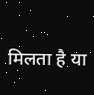मिलता है या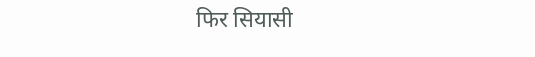फिर सियासी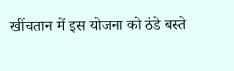खींचतान में इस योजना को ठंडे बस्ते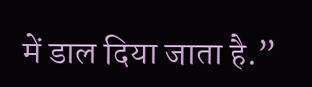में डाल दिया जाता है.”